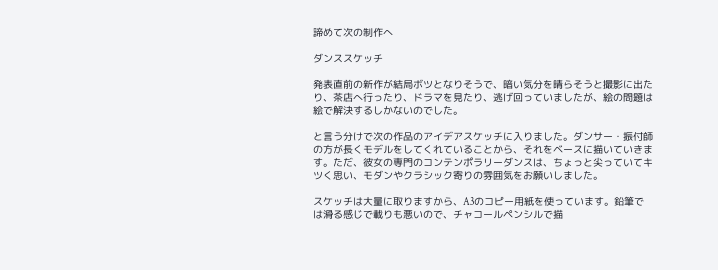諦めて次の制作へ

ダンススケッチ

発表直前の新作が結局ボツとなりそうで、暗い気分を晴らそうと撮影に出たり、茶店へ行ったり、ドラマを見たり、逃げ回っていましたが、絵の問題は絵で解決するしかないのでした。

と言う分けで次の作品のアイデアスケッチに入りました。ダンサー・振付師の方が長くモデルをしてくれていることから、それをベースに描いていきます。ただ、彼女の専門のコンテンポラリーダンスは、ちょっと尖っていてキツく思い、モダンやクラシック寄りの雰囲気をお願いしました。

スケッチは大量に取りますから、A3のコピー用紙を使っています。鉛筆では滑る感じで載りも悪いので、チャコールペンシルで描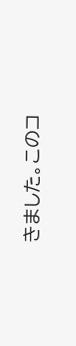きました。このコ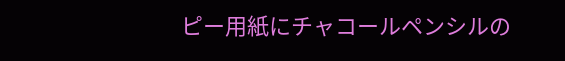ピー用紙にチャコールペンシルの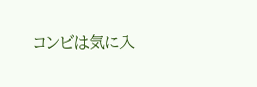コンビは気に入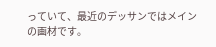っていて、最近のデッサンではメインの画材です。